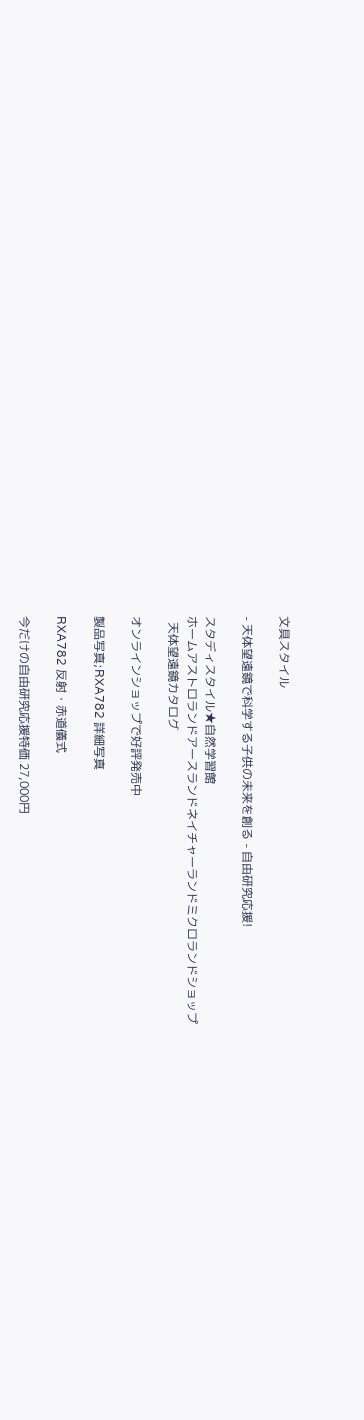文具スタイル

- 天体望遠鏡で科学する子供の未来を創る - 自由研究応援!

スタディスタイル★自然学習館
ホームアストロランドアースランドネイチャーランドミクロランドショップ
  天体望遠鏡カタログ

オンラインショップで好評発売中

製品写真;RXA782 詳細写真

RXA782 反射・赤道儀式

今だけの自由研究応援特価 27,000円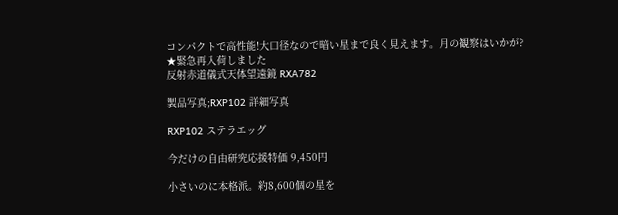コンパクトで高性能!大口径なので暗い星まで良く見えます。月の観察はいかが?
★緊急再入荷しました
反射赤道儀式天体望遠鏡 RXA782

製品写真;RXP102 詳細写真

RXP102 ステラエッグ

今だけの自由研究応援特価 9,450円

小さいのに本格派。約8,600個の星を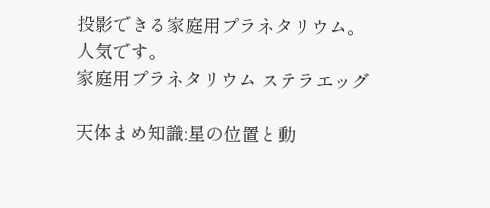投影できる家庭用プラネタリウム。人気です。
家庭用プラネタリウム ステラエッグ

天体まめ知識:星の位置と動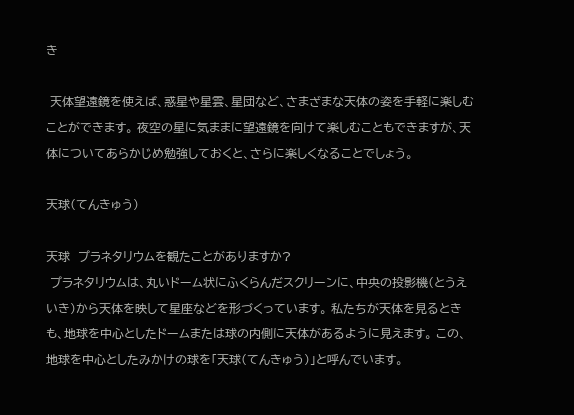き

 天体望遠鏡を使えば、惑星や星雲、星団など、さまざまな天体の姿を手軽に楽しむことができます。 夜空の星に気ままに望遠鏡を向けて楽しむこともできますが、天体についてあらかじめ勉強しておくと、さらに楽しくなることでしょう。

天球(てんきゅう)

天球  プラネタリウムを観たことがありますか?
 プラネタリウムは、丸いドーム状にふくらんだスクリーンに、中央の投影機(とうえいき)から天体を映して星座などを形づくっています。 私たちが天体を見るときも、地球を中心としたドームまたは球の内側に天体があるように見えます。 この、地球を中心としたみかけの球を「天球(てんきゅう)」と呼んでいます。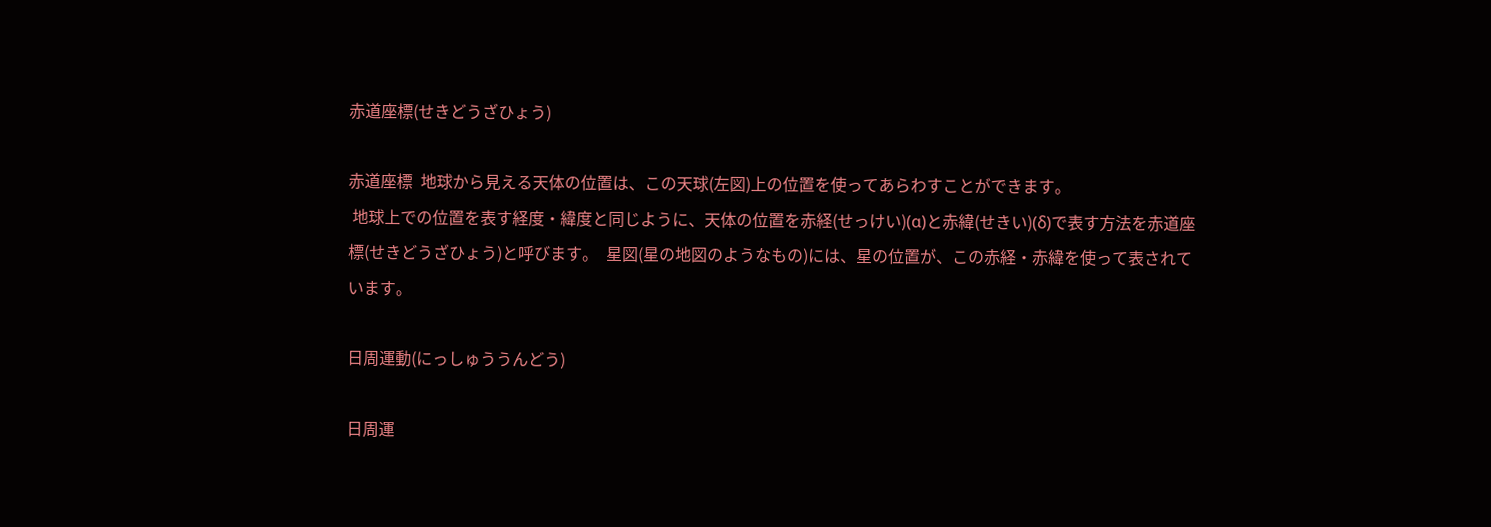赤道座標(せきどうざひょう)

赤道座標  地球から見える天体の位置は、この天球(左図)上の位置を使ってあらわすことができます。
 地球上での位置を表す経度・緯度と同じように、天体の位置を赤経(せっけい)(α)と赤緯(せきい)(δ)で表す方法を赤道座標(せきどうざひょう)と呼びます。  星図(星の地図のようなもの)には、星の位置が、この赤経・赤緯を使って表されています。

日周運動(にっしゅううんどう)

日周運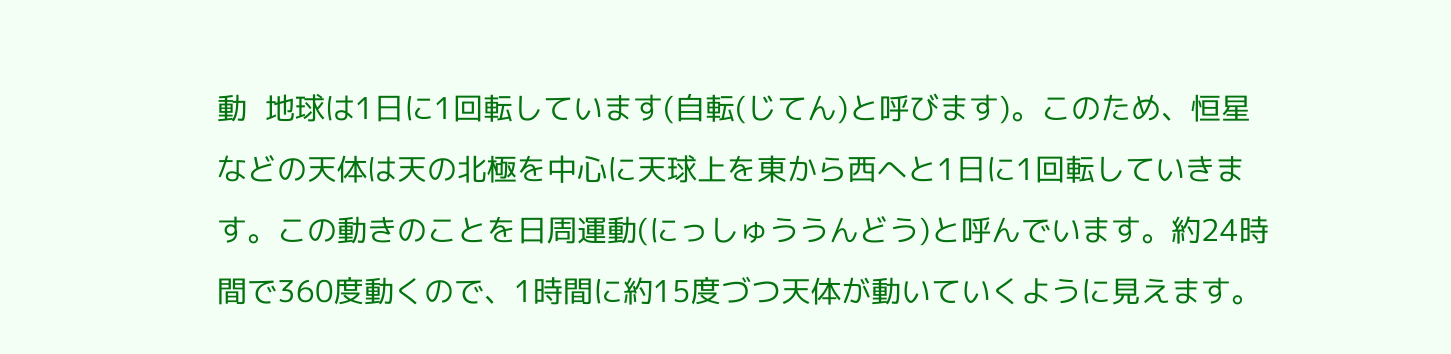動  地球は1日に1回転しています(自転(じてん)と呼びます)。このため、恒星などの天体は天の北極を中心に天球上を東から西へと1日に1回転していきます。この動きのことを日周運動(にっしゅううんどう)と呼んでいます。約24時間で360度動くので、1時間に約15度づつ天体が動いていくように見えます。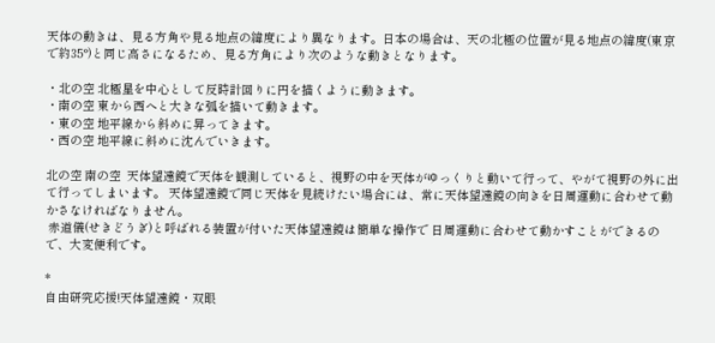天体の動きは、見る方角や見る地点の緯度により異なります。日本の場合は、天の北極の位置が見る地点の緯度(東京で約35°)と同じ高さになるため、見る方角により次のような動きとなります。

・北の空 北極星を中心として反時計回りに円を描くように動きます。
・南の空 東から西へと大きな弧を描いて動きます。
・東の空 地平線から斜めに昇ってきます。
・西の空 地平線に斜めに沈んでいきます。

北の空 南の空  天体望遠鏡で天体を観測していると、視野の中を天体がゆっくりと動いて行って、やがて視野の外に出て行ってしまいます。 天体望遠鏡で同じ天体を見続けたい場合には、常に天体望遠鏡の向きを日周運動に合わせて動かさなければなりません。
 赤道儀(せきどうぎ)と呼ばれる装置が付いた天体望遠鏡は簡単な操作で 日周運動に合わせて動かすことができるので、大変便利です。

*
自由研究応援!天体望遠鏡・双眼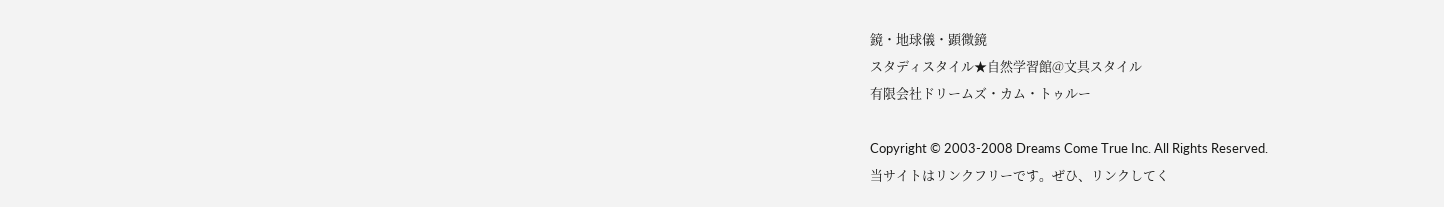鏡・地球儀・顕微鏡
スタディスタイル★自然学習館@文具スタイル
有限会社ドリームズ・カム・トゥルー

Copyright © 2003-2008 Dreams Come True Inc. All Rights Reserved.
当サイトはリンクフリーです。ぜひ、リンクしてく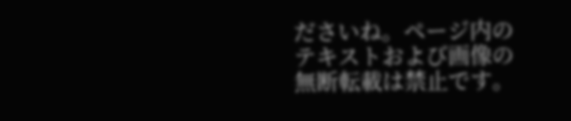ださいね。ページ内のテキストおよび画像の無断転載は禁止です。